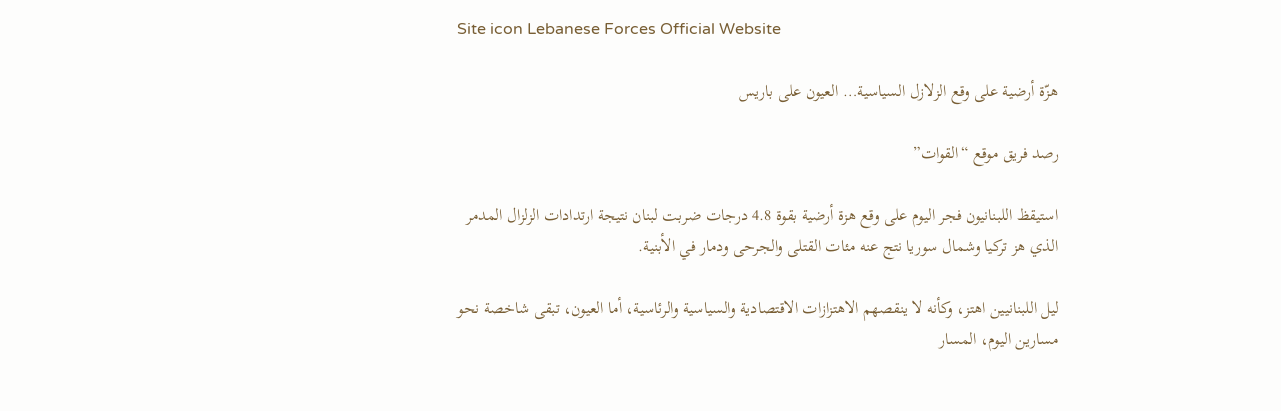Site icon Lebanese Forces Official Website

هزّة أرضية على وقع الزلازل السياسية… العيون على باريس

رصد فريق موقع “القوات”

استيقظ اللبنانيون فجر اليوم على وقع هزة أرضية بقوة 4.8 درجات ضربت لبنان نتيجة ارتدادات الزلزال المدمر الذي هز تركيا وشمال سوريا نتج عنه مئات القتلى والجرحى ودمار في الأبنية.

ليل اللبنانيين اهتز، وكأنه لا ينقصهم الاهتزازات الاقتصادية والسياسية والرئاسية، أما العيون، تبقى شاخصة نحو مسارين اليوم، المسار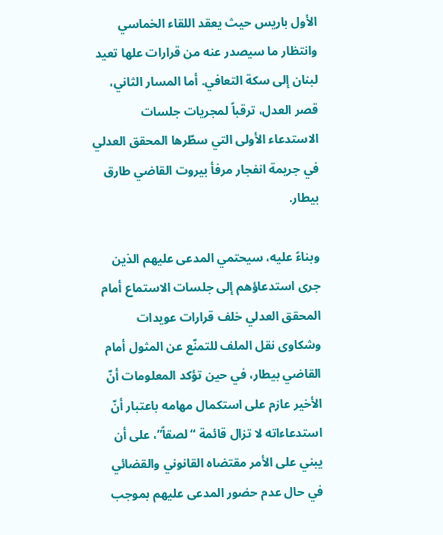الأول باريس حيث يعقد اللقاء الخماسي وانتظار ما سيصدر عنه من قرارات علها تعيد لبنان إلى سكة التعافي. أما المسار الثاني، قصر العدل، ترقباً لمجريات جلسات الاستدعاء الأولى التي سطّرها المحقق العدلي في جريمة انفجار مرفأ بيروت القاضي طارق بيطار.

وبناءً عليه، سيحتمي المدعى عليهم الذين جرى استدعاؤهم إلى جلسات الاستماع أمام المحقق العدلي خلف قرارات عويدات وشكاوى نقل الملف للتمنّع عن المثول أمام القاضي بيطار، في حين تؤكد المعلومات أنّ الأخير عازم على استكمال مهامه باعتبار أنّ استدعاءاته لا تزال قائمة “لصقاً”، على أن يبني على الأمر مقتضاه القانوني والقضائي في حال عدم حضور المدعى عليهم بموجب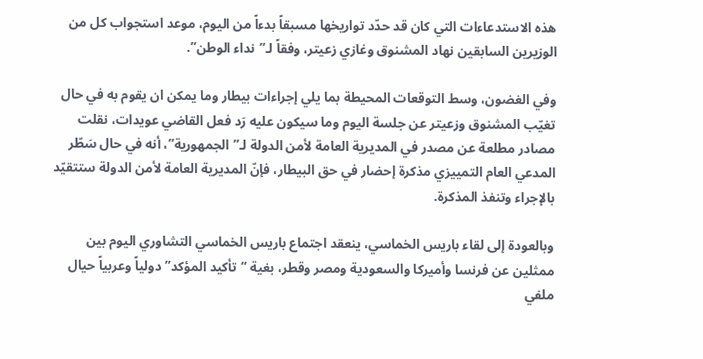هذه الاستدعاءات التي كان قد حدّد تواريخها مسبقاً بدءاً من اليوم، موعد استجواب كل من الوزيرين السابقين نهاد المشنوق وغازي زعيتر، وفقاً لـ”نداء الوطن”.

وفي الغضون، وسط التوقعات المحيطة بما يلي إجراءات بيطار وما يمكن ان يقوم به في حال تغيّب المشنوق وزعيتر عن جلسة اليوم وما سيكون عليه رَد فعل القاضي عويدات، نقلت مصادر مطلعة عن مصدر في المديرية العامة لأمن الدولة لـ”الجمهورية”، أنه في حال سَطّر المدعي العام التمييزي مذكرة إحضار في حق البيطار، فإنّ المديرية العامة لأمن الدولة ستتقيّد بالإجراء وتنفذ المذكرة.

وبالعودة إلى لقاء باريس الخماسي، ينعقد اجتماع باريس الخماسي التشاوري اليوم بين ممثلين عن فرنسا وأميركا والسعودية ومصر وقطر، بغية “تأكيد المؤكد” دولياً وعربياً حيال ملفي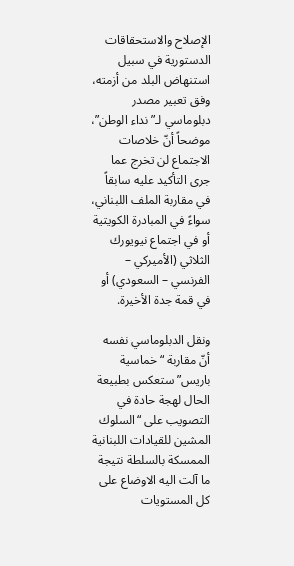الإصلاح والاستحقاقات الدستورية في سبيل استنهاض البلد من أزمته، وفق تعبير مصدر دبلوماسي لـ”نداء الوطن”، موضحاً أنّ خلاصات الاجتماع لن تخرج عما جرى التأكيد عليه سابقاً في مقاربة الملف اللبناني، سواءً في المبادرة الكويتية أو في اجتماع نيويورك الثلاثي (الأميركي – الفرنسي – السعودي) أو في قمة جدة الأخيرة.

ونقل الدبلوماسي نفسه أنّ مقاربة “خماسية باريس” ستعكس بطبيعة الحال لهجة حادة في التصويب على “السلوك المشين للقيادات اللبنانية الممسكة بالسلطة نتيجة ما آلت اليه الاوضاع على كل المستويات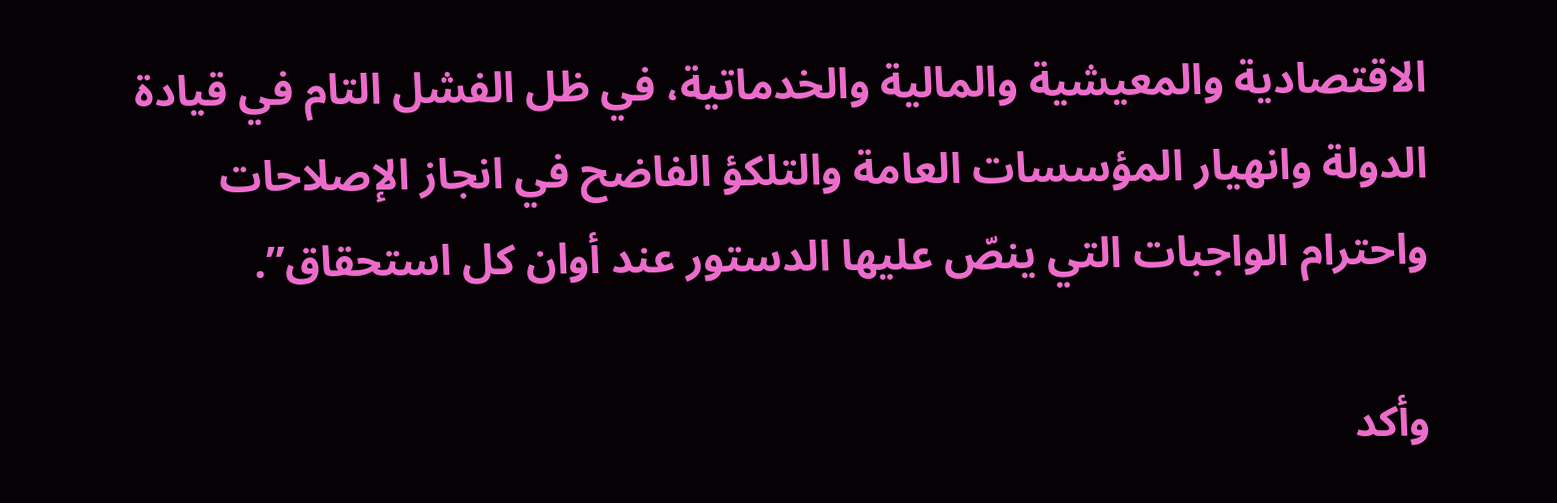الاقتصادية والمعيشية والمالية والخدماتية، في ظل الفشل التام في قيادة الدولة وانهيار المؤسسات العامة والتلكؤ الفاضح في انجاز الإصلاحات واحترام الواجبات التي ينصّ عليها الدستور عند أوان كل استحقاق”.

وأكد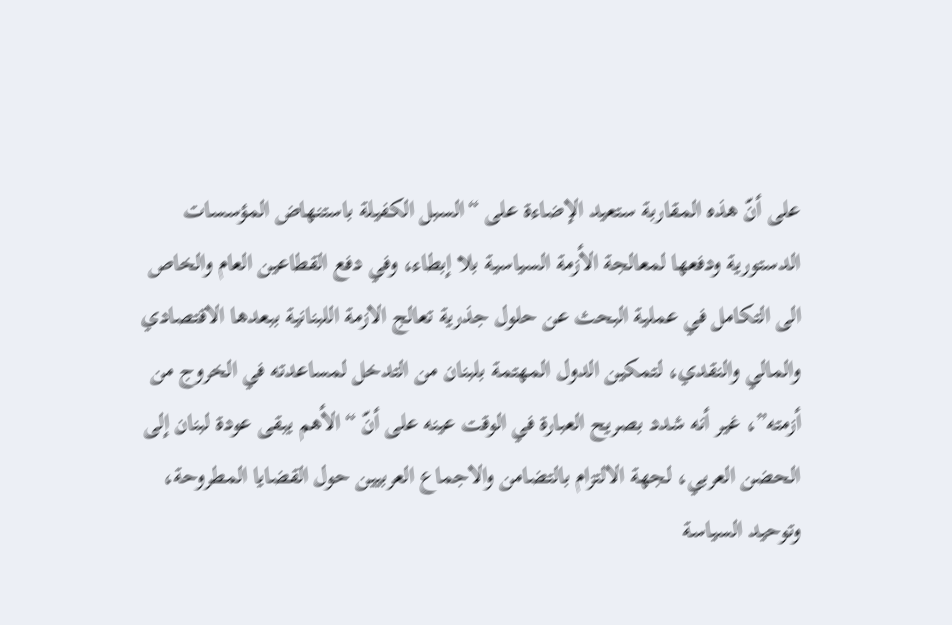على أنّ هذه المقاربة ستعيد الإضاءة على “السبل الكفيلة باستنهاض المؤسسات الدستورية ودفعها لمعالجة الأزمة السياسية بلا إبطاء، وفي دفع القطاعين العام والخاص الى التكامل في عملية البحث عن حلول جذرية تعالج الازمة اللبنانية ببعدها الاقتصادي والمالي والنقدي، لتمكين الدول المهتمة بلبنان من التدخل لمساعدته في الخروج من أزمته”، غير أنه شدد بصريح العبارة في الوقت عينه على أنّ “الأهم يبقى عودة لبنان إلى الحضن العربي، لجهة الالتزام بالتضامن والاجماع العربيين حول القضايا المطروحة، وتوحيد السياسة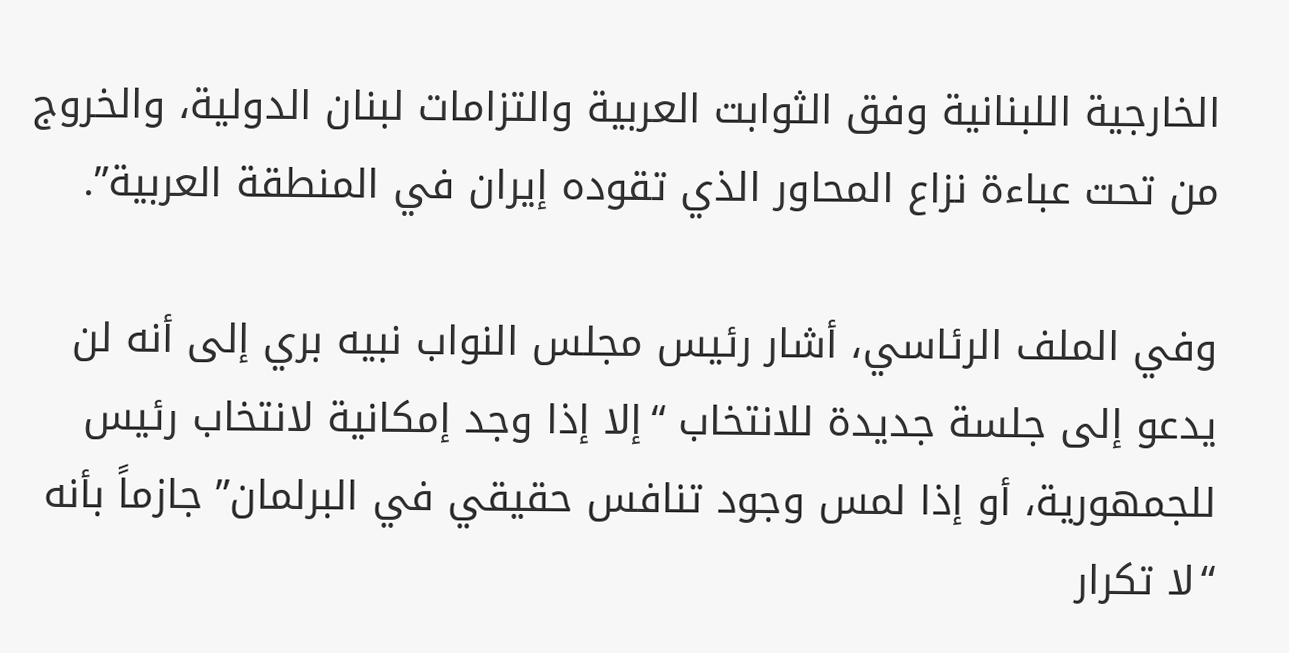الخارجية اللبنانية وفق الثوابت العربية والتزامات لبنان الدولية، والخروج من تحت عباءة نزاع المحاور الذي تقوده إيران في المنطقة العربية”.

وفي الملف الرئاسي، أشار رئيس مجلس النواب نبيه بري إلى أنه لن يدعو إلى جلسة جديدة للانتخاب “إلا إذا وجد إمكانية لانتخاب رئيس للجمهورية، أو إذا لمس وجود تنافس حقيقي في البرلمان” جازماً بأنه “لا تكرار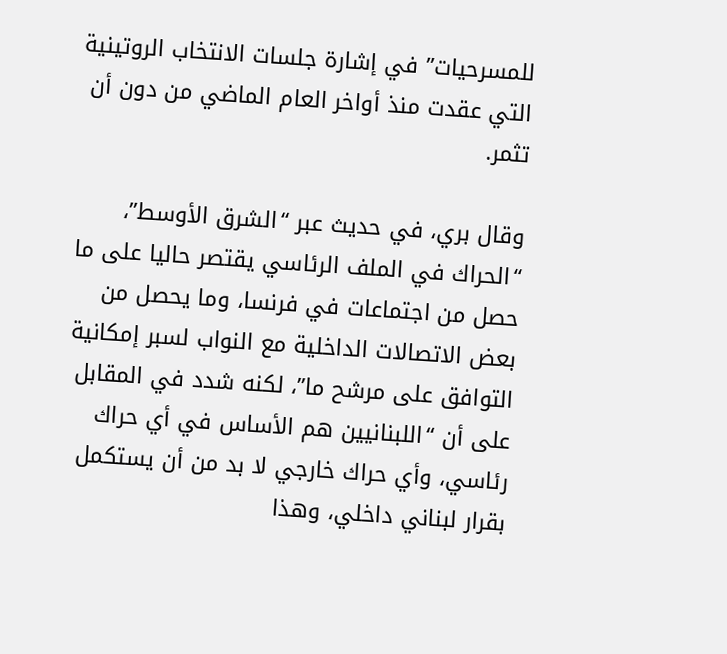للمسرحيات” في إشارة جلسات الانتخاب الروتينية التي عقدت منذ أواخر العام الماضي من دون أن تثمر.

وقال بري، في حديث عبر “الشرق الأوسط”، “الحراك في الملف الرئاسي يقتصر حاليا على ما حصل من اجتماعات في فرنسا، وما يحصل من بعض الاتصالات الداخلية مع النواب لسبر إمكانية التوافق على مرشح ما”، لكنه شدد في المقابل على أن “اللبنانيين هم الأساس في أي حراك رئاسي، وأي حراك خارجي لا بد من أن يستكمل بقرار لبناني داخلي، وهذا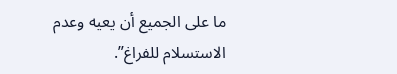ما على الجميع أن يعيه وعدم الاستسلام للفراغ”.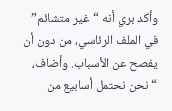وأكد بري أنه “غير متشائم” في الملف الرئاسي، من دون أن يفصح عن الأسباب. وأضاف، “نحن نحتمل أسابيع من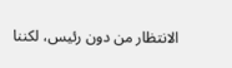الانتظار من دون رئيس، لكننا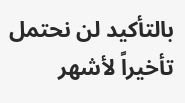بالتأكيد لن نحتمل تأخيراً لأشهر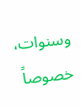وسنوات، خصوصاً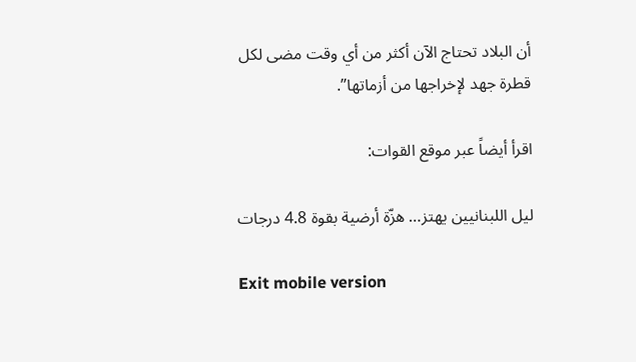أن البلاد تحتاج الآن أكثر من أي وقت مضى لكل قطرة جهد لإخراجها من أزماتها”.

اقرأ أيضاً عبر موقع القوات:

ليل اللبنانيين يهتز… هزّة أرضية بقوة 4.8 درجات

Exit mobile version